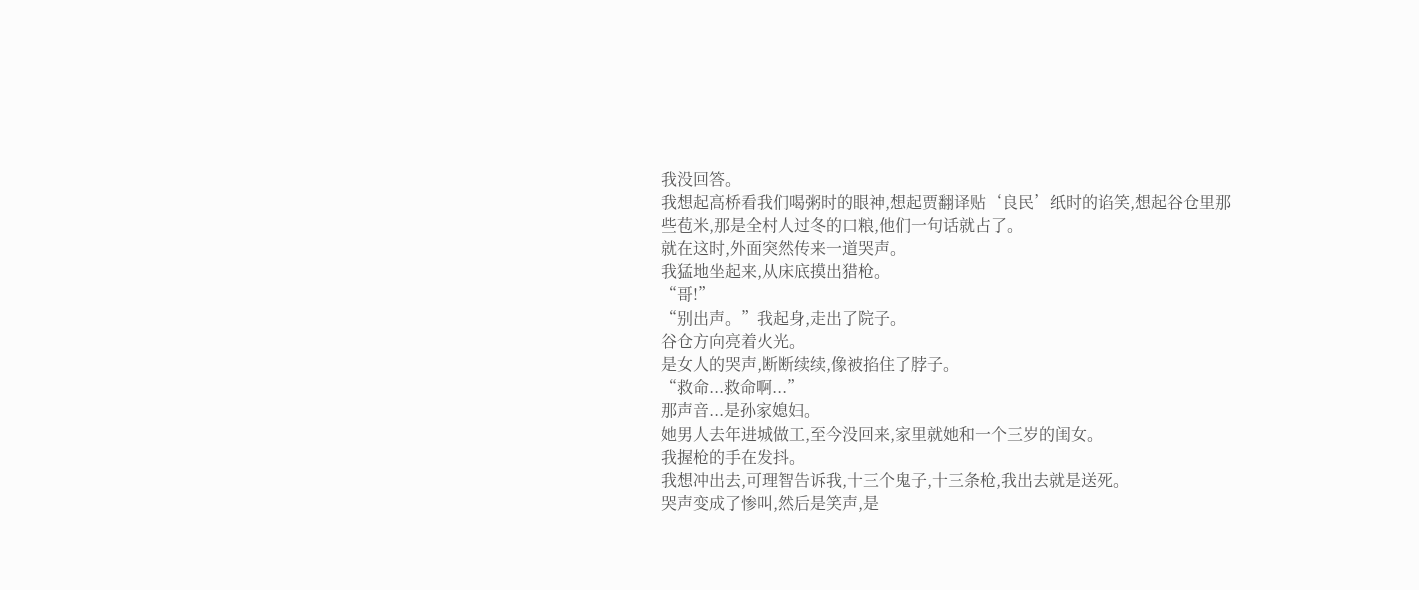我没回答。
我想起高桥看我们喝粥时的眼神,想起贾翻译贴‘良民’纸时的谄笑,想起谷仓里那些苞米,那是全村人过冬的口粮,他们一句话就占了。
就在这时,外面突然传来一道哭声。
我猛地坐起来,从床底摸出猎枪。
“哥!”
“别出声。”我起身,走出了院子。
谷仓方向亮着火光。
是女人的哭声,断断续续,像被掐住了脖子。
“救命...救命啊...”
那声音...是孙家媳妇。
她男人去年进城做工,至今没回来,家里就她和一个三岁的闺女。
我握枪的手在发抖。
我想冲出去,可理智告诉我,十三个鬼子,十三条枪,我出去就是送死。
哭声变成了惨叫,然后是笑声,是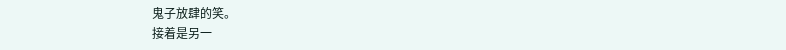鬼子放肆的笑。
接着是另一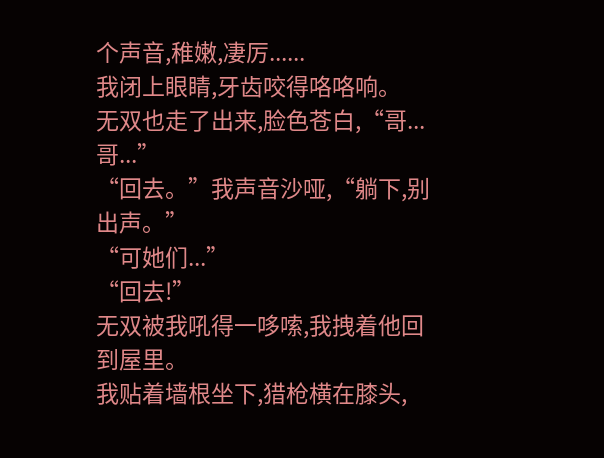个声音,稚嫩,凄厉......
我闭上眼睛,牙齿咬得咯咯响。
无双也走了出来,脸色苍白,“哥...哥...”
“回去。”我声音沙哑,“躺下,别出声。”
“可她们...”
“回去!”
无双被我吼得一哆嗦,我拽着他回到屋里。
我贴着墙根坐下,猎枪横在膝头,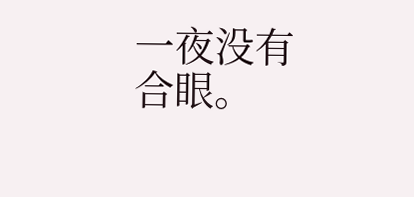一夜没有合眼。